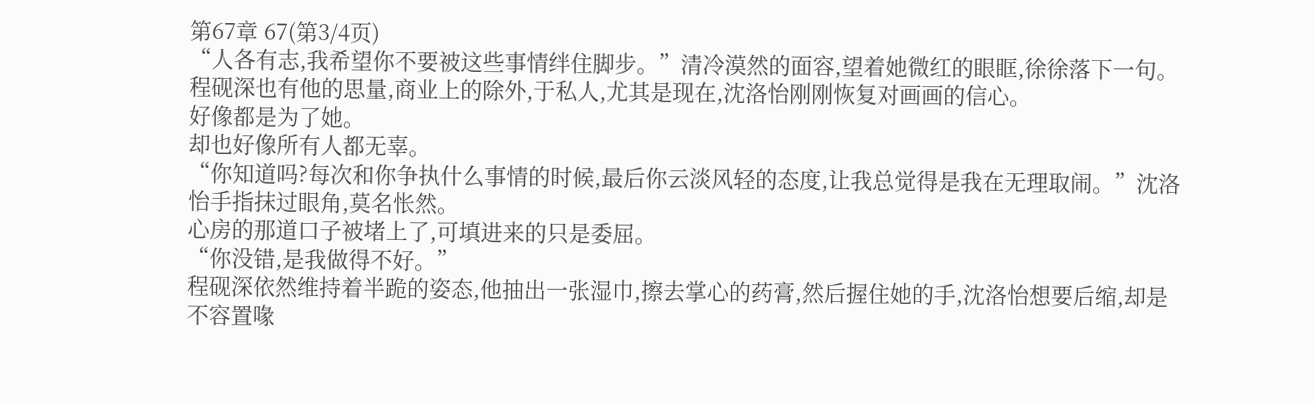第67章 67(第3/4页)
“人各有志,我希望你不要被这些事情绊住脚步。”清冷漠然的面容,望着她微红的眼眶,徐徐落下一句。
程砚深也有他的思量,商业上的除外,于私人,尤其是现在,沈洛怡刚刚恢复对画画的信心。
好像都是为了她。
却也好像所有人都无辜。
“你知道吗?每次和你争执什么事情的时候,最后你云淡风轻的态度,让我总觉得是我在无理取闹。”沈洛怡手指抹过眼角,莫名怅然。
心房的那道口子被堵上了,可填进来的只是委屈。
“你没错,是我做得不好。”
程砚深依然维持着半跪的姿态,他抽出一张湿巾,擦去掌心的药膏,然后握住她的手,沈洛怡想要后缩,却是不容置喙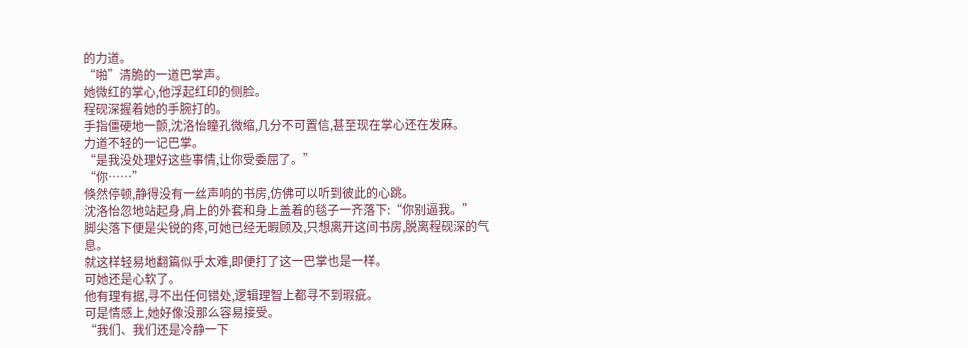的力道。
“啪”清脆的一道巴掌声。
她微红的掌心,他浮起红印的侧脸。
程砚深握着她的手腕打的。
手指僵硬地一颤,沈洛怡瞳孔微缩,几分不可置信,甚至现在掌心还在发麻。
力道不轻的一记巴掌。
“是我没处理好这些事情,让你受委屈了。”
“你……”
倏然停顿,静得没有一丝声响的书房,仿佛可以听到彼此的心跳。
沈洛怡忽地站起身,肩上的外套和身上盖着的毯子一齐落下:“你别逼我。”
脚尖落下便是尖锐的疼,可她已经无暇顾及,只想离开这间书房,脱离程砚深的气息。
就这样轻易地翻篇似乎太难,即便打了这一巴掌也是一样。
可她还是心软了。
他有理有据,寻不出任何错处,逻辑理智上都寻不到瑕疵。
可是情感上,她好像没那么容易接受。
“我们、我们还是冷静一下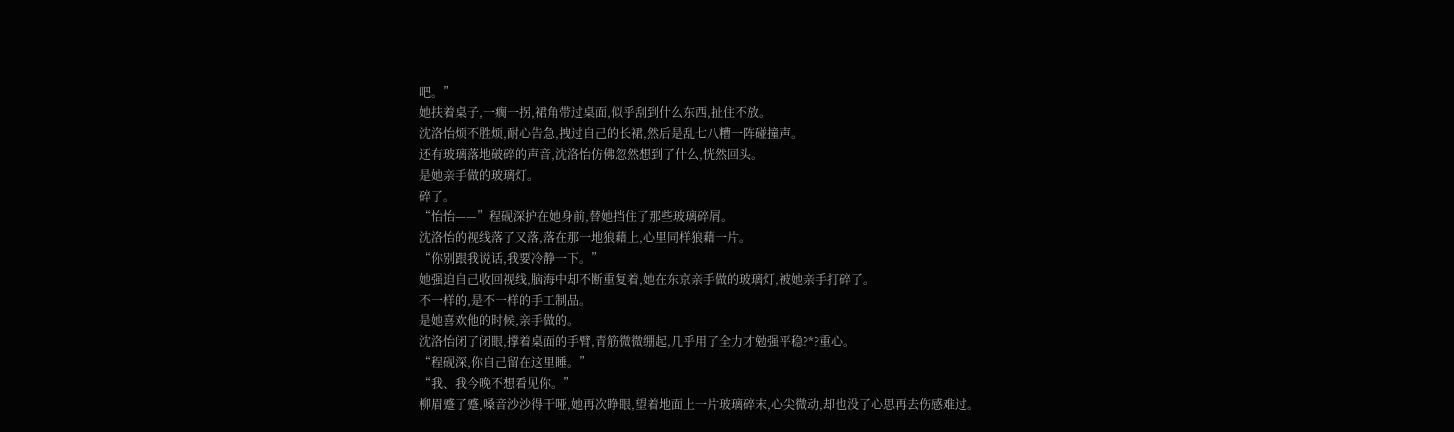吧。”
她扶着桌子,一瘸一拐,裙角带过桌面,似乎刮到什么东西,扯住不放。
沈洛怡烦不胜烦,耐心告急,拽过自己的长裙,然后是乱七八糟一阵碰撞声。
还有玻璃落地破碎的声音,沈洛怡仿佛忽然想到了什么,恍然回头。
是她亲手做的玻璃灯。
碎了。
“怡怡——”程砚深护在她身前,替她挡住了那些玻璃碎屑。
沈洛怡的视线落了又落,落在那一地狼藉上,心里同样狼藉一片。
“你别跟我说话,我要冷静一下。”
她强迫自己收回视线,脑海中却不断重复着,她在东京亲手做的玻璃灯,被她亲手打碎了。
不一样的,是不一样的手工制品。
是她喜欢他的时候,亲手做的。
沈洛怡闭了闭眼,撑着桌面的手臂,青筋微微绷起,几乎用了全力才勉强平稳?*?重心。
“程砚深,你自己留在这里睡。”
“我、我今晚不想看见你。”
柳眉蹙了蹙,嗓音沙沙得干哑,她再次睁眼,望着地面上一片玻璃碎末,心尖微动,却也没了心思再去伤感难过。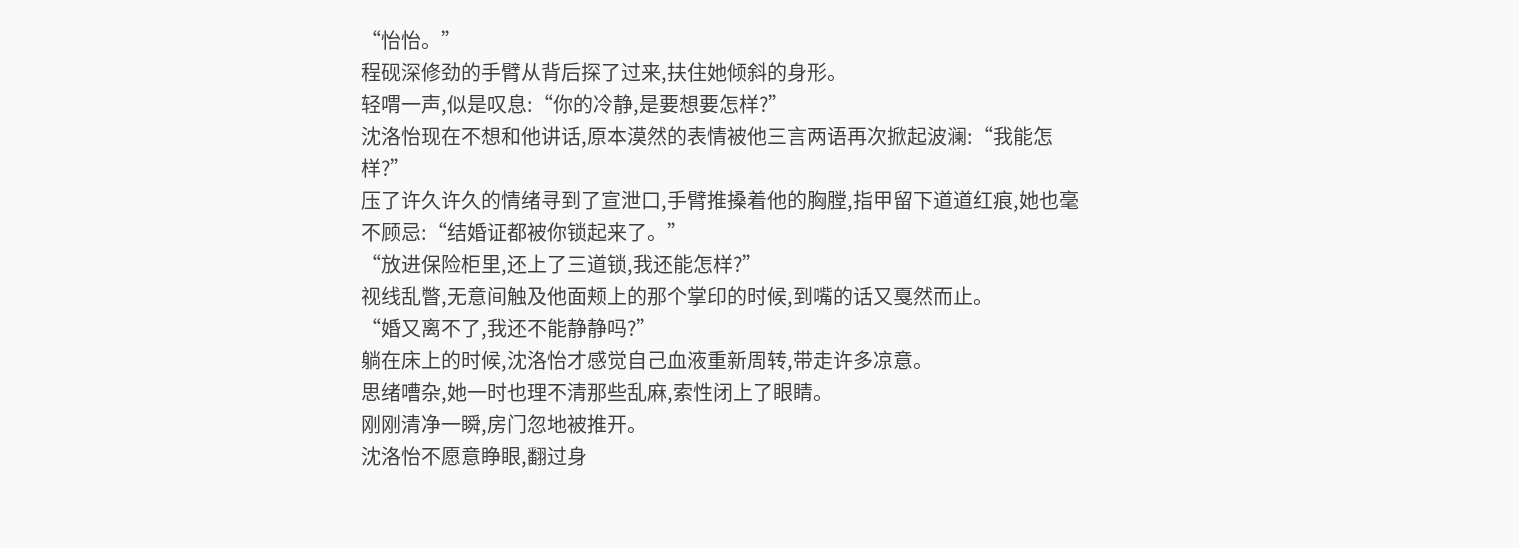“怡怡。”
程砚深修劲的手臂从背后探了过来,扶住她倾斜的身形。
轻喟一声,似是叹息:“你的冷静,是要想要怎样?”
沈洛怡现在不想和他讲话,原本漠然的表情被他三言两语再次掀起波澜:“我能怎样?”
压了许久许久的情绪寻到了宣泄口,手臂推搡着他的胸膛,指甲留下道道红痕,她也毫不顾忌:“结婚证都被你锁起来了。”
“放进保险柜里,还上了三道锁,我还能怎样?”
视线乱瞥,无意间触及他面颊上的那个掌印的时候,到嘴的话又戛然而止。
“婚又离不了,我还不能静静吗?”
躺在床上的时候,沈洛怡才感觉自己血液重新周转,带走许多凉意。
思绪嘈杂,她一时也理不清那些乱麻,索性闭上了眼睛。
刚刚清净一瞬,房门忽地被推开。
沈洛怡不愿意睁眼,翻过身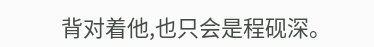背对着他,也只会是程砚深。